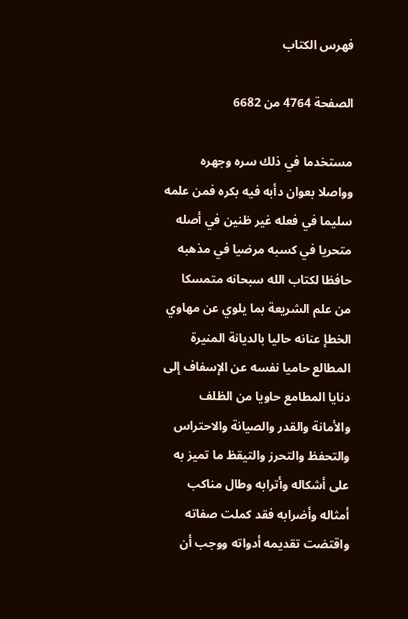فهرس الكتاب

الصفحة 4764 من 6682

مستخدما في ذلك سره وجهره وواصلا بعوان دأبه فيه بكره فمن علمه سليما في فعله غير ظنين في أصله متحريا في كسبه مرضيا في مذهبه حافظا لكتاب الله سبحانه متمسكا من علم الشريعة بما يلوي عن مهاوي الخطإ عنانه حاليا بالديانة المنيرة المطالع حاميا نفسه عن الإسفاف إلى دنايا المطامع حاويا من الظلف والأمانة والقدر والصيانة والاحتراس والتحفظ والتحرز والتيقظ ما تميز به على أشكاله وأترابه وطال مناكب أمثاله وأضرابه فقد كملت صفاته واقتضت تقديمه أدواته ووجب أن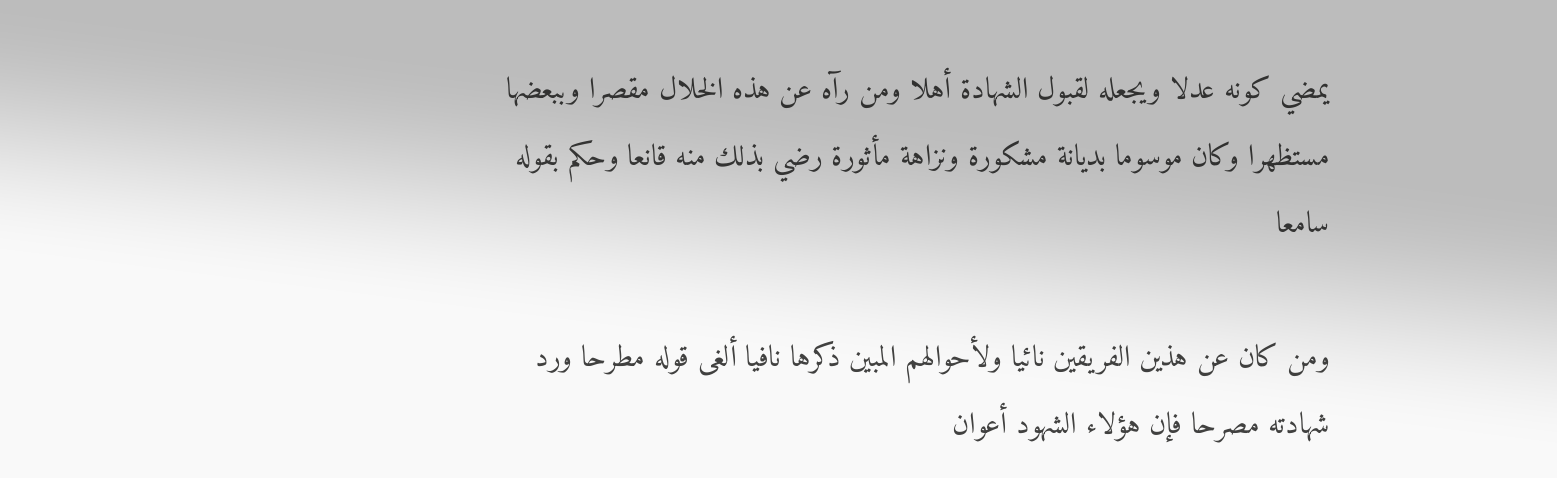يمضي كونه عدلا ويجعله لقبول الشهادة أهلا ومن رآه عن هذه الخلال مقصرا وببعضها مستظهرا وكان موسوما بديانة مشكورة ونزاهة مأثورة رضي بذلك منه قانعا وحكم بقوله سامعا

ومن كان عن هذين الفريقين نائيا ولأحوالهم المبين ذكرها نافيا ألغى قوله مطرحا ورد شهادته مصرحا فإن هؤلاء الشهود أعوان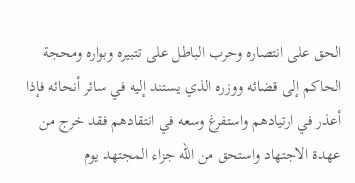الحق على انتصاره وحرب الباطل على تتبيره وبواره ومحجة الحاكم إلى قضائه ووزره الذي يستند إليه في سائر أنحائه فإذا أعذر في ارتيادهم واستفرغ وسعه في انتقادهم فقد خرج من عهدة الاجتهاد واستحق من الله جزاء المجتهد يوم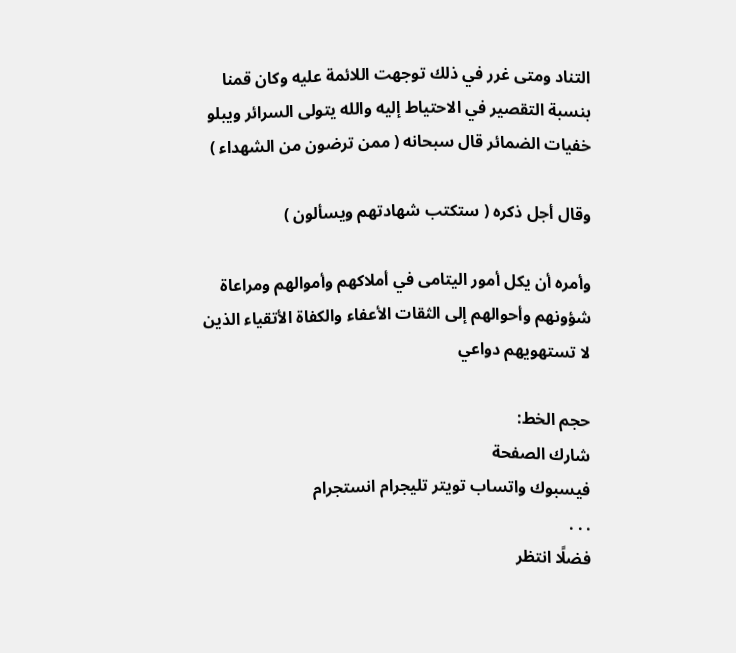التناد ومتى غرر في ذلك توجهت اللائمة عليه وكان قمنا بنسبة التقصير في الاحتياط إليه والله يتولى السرائر ويبلو خفيات الضمائر قال سبحانه ( ممن ترضون من الشهداء )

وقال أجل ذكره ( ستكتب شهادتهم ويسألون )

وأمره أن يكل أمور اليتامى في أملاكهم وأموالهم ومراعاة شؤونهم وأحوالهم إلى الثقات الأعفاء والكفاة الأتقياء الذين لا تستهويهم دواعي

حجم الخط:
شارك الصفحة
فيسبوك واتساب تويتر تليجرام انستجرام
. . .
فضلًا انتظر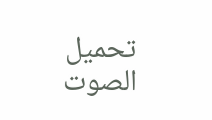تحميل الصوت